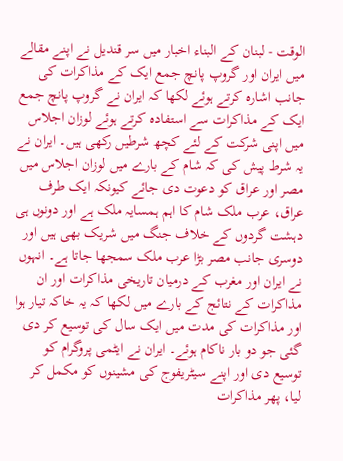الوقت - لبنان کے البناء اخبار میں سر قندیل نے اپنے مقالے میں ایران اور گروپ پانچ جمع ایک کے مذاکرات کی جانب اشارہ کرتے ہوئے لکھا کہ ایران نے گروپ پانچ جمع ایک کے مذاکرات سے استفادہ کرتے ہوئے لوزان اجلاس میں اپنی شرکت کے لئے کچھ شرطیں رکھی ہیں۔ ایران نے یہ شرط پیش کی کہ شام کے بارے میں لوزان اجلاس میں مصر اور عراق کو دعوت دی جائے کیونکہ ایک طرف عراق، عرب ملک شام کا اہم ہمسایہ ملک ہے اور دونوں ہی دہشت گردوں کے خلاف جنگ میں شریک بھی ہیں اور دوسری جانب مصر بڑا عرب ملک سمجھا جاتا ہے۔ انہوں نے ایران اور مغرب کے درمیان تاریخی مذاکرات اور ان مذاکرات کے نتائج کے بارے میں لکھا کہ یہ خاکہ تیار ہوا اور مذاکرات کی مدت میں ایک سال کی توسیع کر دی گئی جو دو بار ناکام ہوئے۔ ایران نے ایٹمی پروگرام کو توسیع دی اور اپنے سیٹریفوج کی مشینوں کو مکمل کر لیا، پھر مذاکرات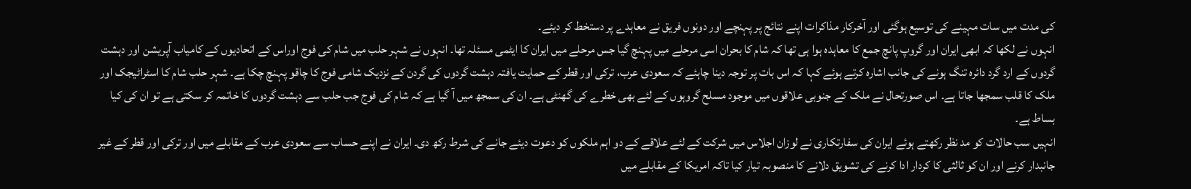کی مدت میں سات مہینے کی توسیع ہوگئی اور آخرکار مذاکرات اپنے نتائج پر پہنچے اور دونوں فریق نے معاہدے پر دستخط کر دیئے۔
انہوں نے لکھا کہ ابھی ایران اور گروپ پانچ جمع کا معاہدہ ہوا ہی تھا کہ شام کا بحران اسی مرحلے میں پہنچ گیا جس مرحلے میں ایران کا ایٹمی مسئلہ تھا۔ انہوں نے شہر حلب میں شام کی فوج اوراس کے اتحادیوں کے کامیاب آپریشن اور دہشت گردوں کے ارد گرد دائرہ تنگ ہونے کی جانب اشارہ کرتے ہوئے کہا کہ اس بات پر توجہ دینا چاہئے کہ سعودی عرب، ترکی اور قطر کے حمایت یافتہ دہشت گردوں کی گردن کے نزدیک شامی فوج کا چاقو پہنچ چکا ہے۔ شہر حلب شام کا اسٹراٹیجک اور ملک کا قلب سمجھا جاتا ہے۔ اس صورتحال نے ملک کے جنوبی علاقوں میں موجود مسلح گروہوں کے لئے بھی خطرے کی گھنٹی ہے۔ ان کی سمجھ میں آ گیا ہے کہ شام کی فوج جب حلب سے دہشت گردوں کا خاتمہ کر سکتی ہے تو ان کی کیا بساط ہے۔
انہیں سب حالات کو مد نظر رکھتے ہوئے ایران کی سفارتکاری نے لوزان اجلاس میں شرکت کے لئے علاقے کے دو اہم ملکوں کو دعوت دیئے جانے کی شرط رکھ دی۔ ایران نے اپنے حساب سے سعودی عرب کے مقابلے میں اور ترکی اور قطر کے غیر جانبدار کرنے اور ان کو ثالثی کا کردار ادا کرنے کی تشویق دلانے کا منصوبہ تیار کیا تاکہ امریکا کے مقابلے میں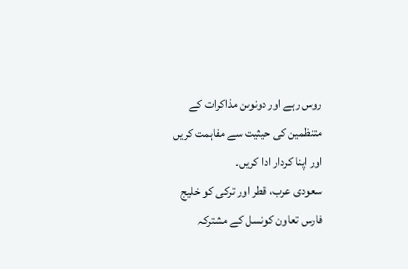روس رہے اور دونوںن مذاکرات کے متنظمین کی حیثیت سے مفاہمت کریں اور اپنا کردار ادا کریں۔
سعودی عرب، قطر اور ترکی کو خلیج فارس تعاون کونسل کے مشترکہ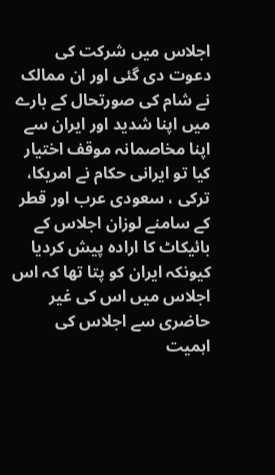اجلاس میں شرکت کی دعوت دی گئی اور ان ممالک نے شام کی صورتحال کے بارے میں اپنا شدید اور ایران سے اپنا مخاصمانہ موقف اختیار کیا تو ایرانی حکام نے امریکا، ترکی ، سعودی عرب اور قطر کے سامنے لوزان اجلاس کے بائیکاٹ کا ارادہ پیش کردیا کیونکہ ایران کو پتا تھا کہ اس اجلاس میں اس کی غیر حاضری سے اجلاس کی اہمیت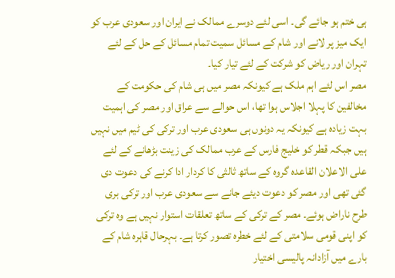ہی ختم ہو جائے گی۔ اسی لئے دوسرے ممالک نے ایران اور سعودی عرب کو ایک میز پر لانے اور شام کے مسائل سمیت تمام مسائل کے حل کے لئے تہران اور ریاض کو شرکت کے لئے تیار کیا۔
مصر اس لئے اہم ملک ہے کیونکہ مصر میں ہی شام کی حکومت کے مخالفین کا پہلا اجلاس ہوا تھا، اس حوالے سے عراق اور مصر کی اہمیت بہت زیادہ ہے کیونکہ یہ دونوں ہی سعودی عرب اور ترکی کی ٹیم میں نہیں ہیں جبکہ قطر کو خلیج فارس کے عرب ممالک کی زینت بڑھانے کے لئے علی الاعلان القاعدہ گروہ کے ساتھ ثالثی کا کردار ادا کرنے کی دعوت دی گئی تھی اور مصر کو دعوت دیئے جانے سے سعودی عرب اور ترکی بری طرح ناراض ہوئے۔ مصر کے ترکی کے ساتھ تعلقات استوار نہیں ہے وہ ترکی کو اپنی قومی سلامتی کے لئے خطرہ تصور کرتا ہے۔ بہرحال قاہرہ شام کے بارے میں آزادانہ پالیسی اختیار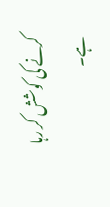کرنے کی کوشش کر رہا ہے۔